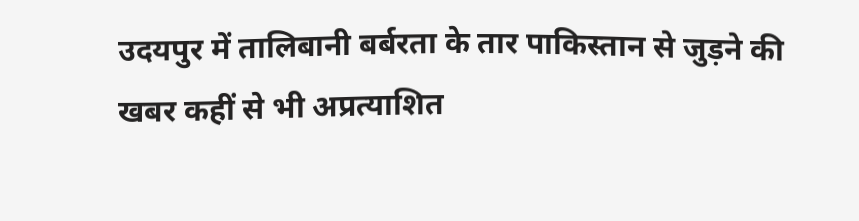उदयपुर में तालिबानी बर्बरता के तार पाकिस्तान से जुड़ने की खबर कहीं से भी अप्रत्याशित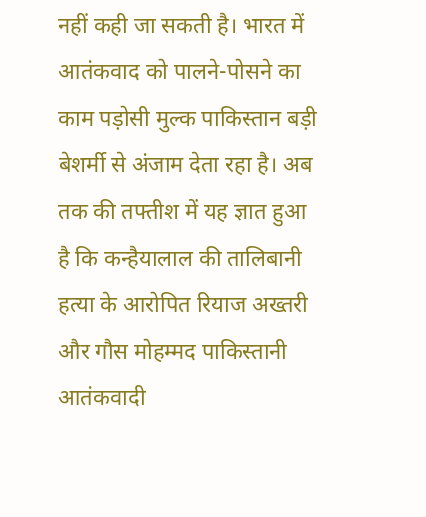नहीं कही जा सकती है। भारत में आतंकवाद को पालने-पोसने का काम पड़ोसी मुल्क पाकिस्तान बड़ी बेशर्मी से अंजाम देता रहा है। अब तक की तफ्तीश में यह ज्ञात हुआ है कि कन्हैयालाल की तालिबानी हत्या के आरोपित रियाज अख्तरी और गौस मोहम्मद पाकिस्तानी आतंकवादी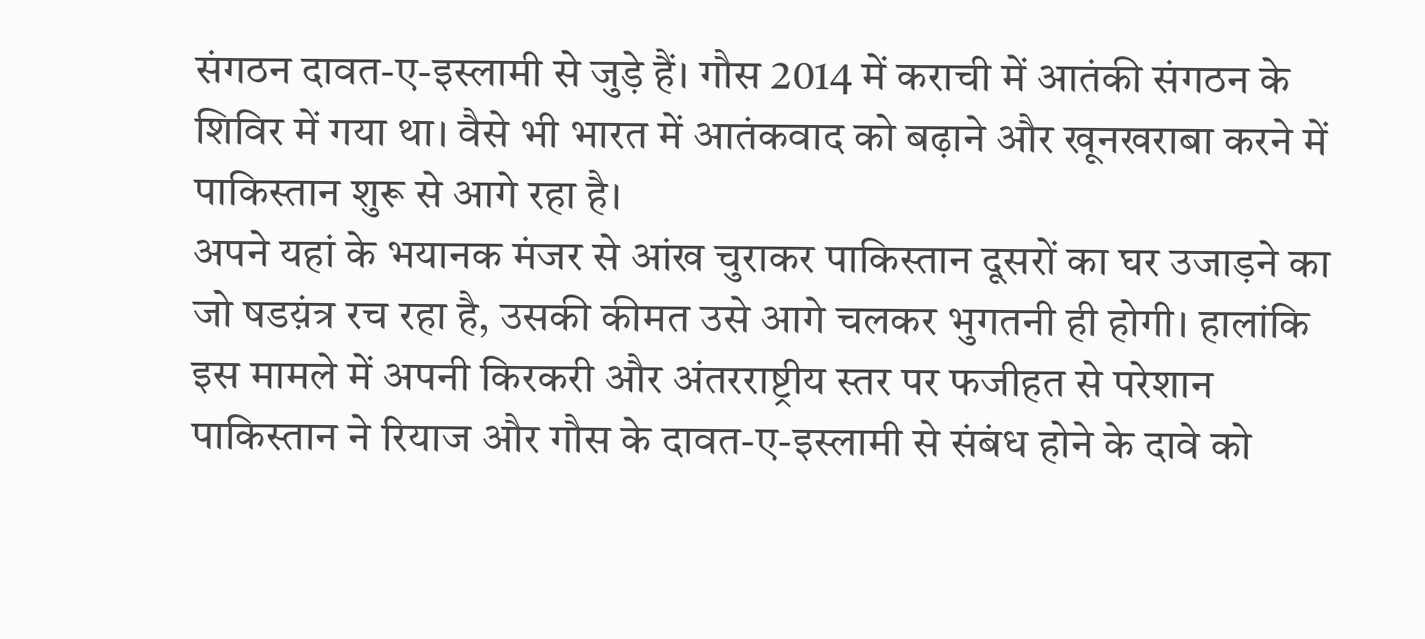संगठन दावत-ए-इस्लामी से जुड़े हैं। गौस 2014 में कराची में आतंकी संगठन के शिविर में गया था। वैसे भी भारत में आतंकवाद को बढ़ाने और खूनखराबा करने में पाकिस्तान शुरू से आगे रहा है।
अपने यहां के भयानक मंजर से आंख चुराकर पाकिस्तान दूसरों का घर उजाड़ने का जो षडय़ंत्र रच रहा है, उसकी कीमत उसे आगे चलकर भुगतनी ही होगी। हालांकि इस मामले में अपनी किरकरी और अंतरराष्ट्रीय स्तर पर फजीहत से परेशान पाकिस्तान ने रियाज और गौस के दावत-ए-इस्लामी से संबंध होने के दावे को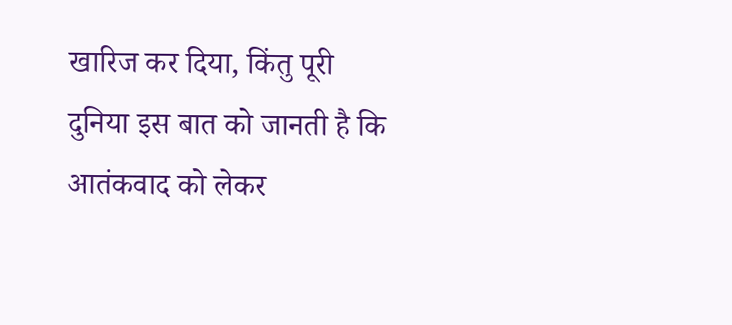खारिज कर दिया, किंतु पूरी दुनिया इस बात को जानती है कि आतंकवाद को लेकर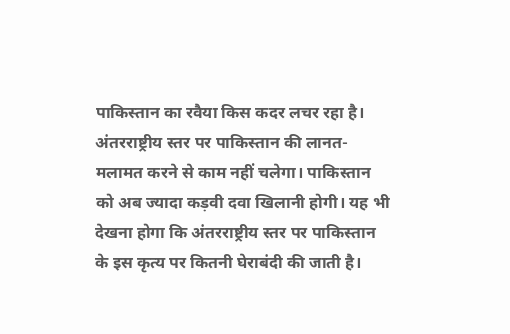पाकिस्तान का रवैया किस कदर लचर रहा है।
अंतरराष्ट्रीय स्तर पर पाकिस्तान की लानत-मलामत करने से काम नहीं चलेगा। पाकिस्तान को अब ज्यादा कड़वी दवा खिलानी होगी। यह भी देखना होगा कि अंतरराष्ट्रीय स्तर पर पाकिस्तान के इस कृत्य पर कितनी घेराबंदी की जाती है।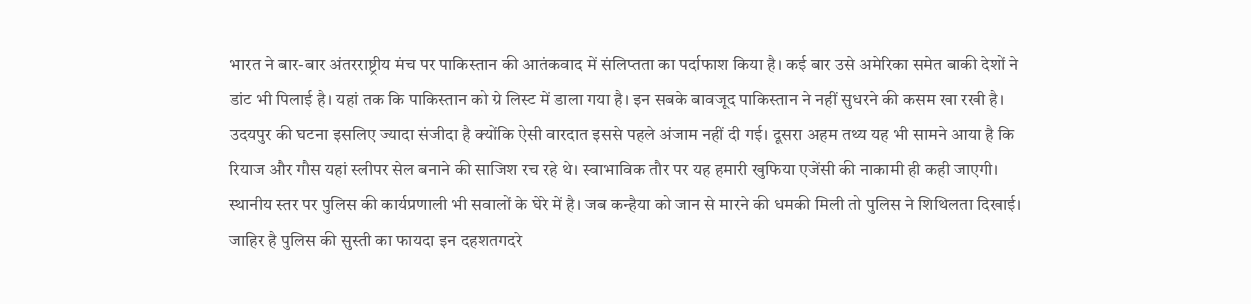भारत ने बार-बार अंतरराष्ट्रीय मंच पर पाकिस्तान की आतंकवाद में संलिप्तता का पर्दाफाश किया है। कई बार उसे अमेरिका समेत बाकी देशों ने डांट भी पिलाई है। यहां तक कि पाकिस्तान को ग्रे लिस्ट में डाला गया है। इन सबके बावजूद पाकिस्तान ने नहीं सुधरने की कसम खा रखी है।
उदयपुर की घटना इसलिए ज्यादा संजीदा है क्योंकि ऐसी वारदात इससे पहले अंजाम नहीं दी गई। दूसरा अहम तथ्य यह भी सामने आया है कि रियाज और गौस यहां स्लीपर सेल बनाने की साजिश रच रहे थे। स्वाभाविक तौर पर यह हमारी खुफिया एजेंसी की नाकामी ही कही जाएगी। स्थानीय स्तर पर पुलिस की कार्यप्रणाली भी सवालों के घेरे में है। जब कन्हैया को जान से मारने की धमकी मिली तो पुलिस ने शिथिलता दिखाई। जाहिर है पुलिस की सुस्ती का फायदा इन दहशतगदरे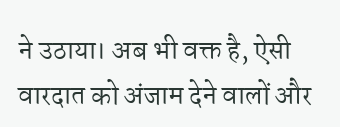ने उठाया। अब भी वक्त है, ऐसी वारदात को अंजाम देने वालों और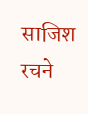साजिश रचने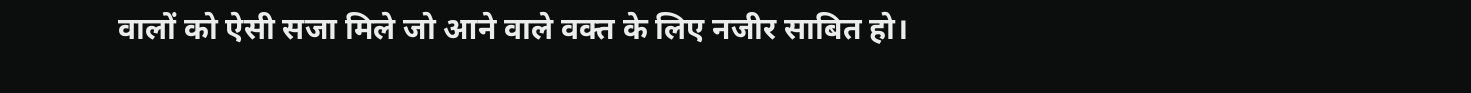वालों को ऐसी सजा मिले जो आने वाले वक्त के लिए नजीर साबित हो।